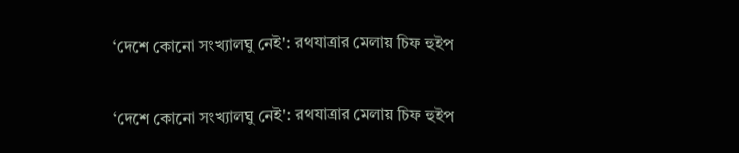‘দেশে কোনো সংখ্যালঘু নেই': রথযাত্রার মেলায় চিফ হুইপ

‘দেশে কোনো সংখ্যালঘু নেই': রথযাত্রার মেলায় চিফ হুইপ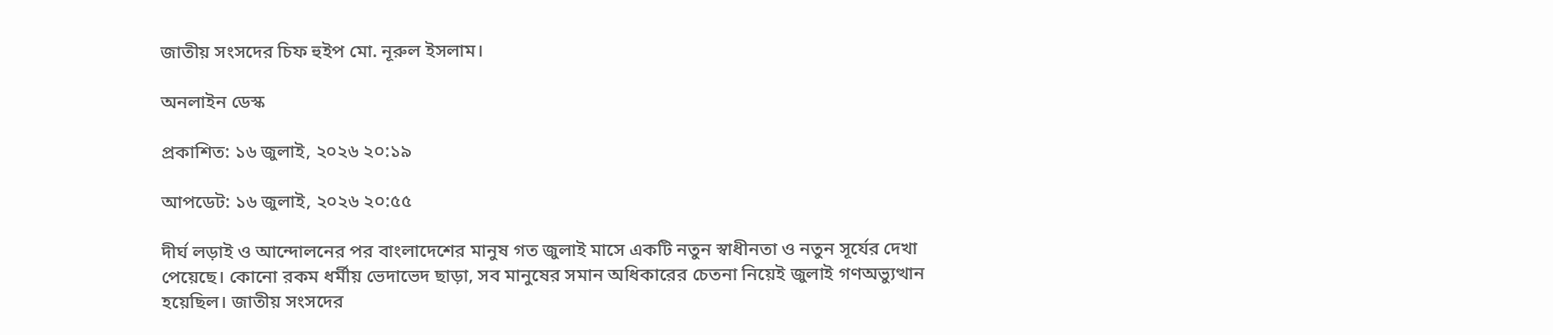জাতীয় সংসদের চিফ হুইপ মো. নূরুল ইসলাম।

অনলাইন ডেস্ক

প্রকাশিত: ১৬ জুলাই, ২০২৬ ২০:১৯

আপডেট: ১৬ জুলাই, ২০২৬ ২০:৫৫

দীর্ঘ লড়াই ও আন্দোলনের পর বাংলাদেশের মানুষ গত জুলাই মাসে একটি নতুন স্বাধীনতা ও নতুন সূর্যের দেখা পেয়েছে। কোনো রকম ধর্মীয় ভেদাভেদ ছাড়া, সব মানুষের সমান অধিকারের চেতনা নিয়েই জুলাই গণঅভ্যুত্থান হয়েছিল। জাতীয় সংসদের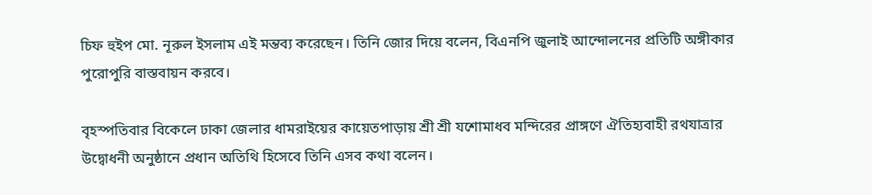চিফ হুইপ মো. নূরুল ইসলাম এই মন্তব্য করেছেন। তিনি জোর দিয়ে বলেন, বিএনপি জুলাই আন্দোলনের প্রতিটি অঙ্গীকার পুরোপুরি বাস্তবায়ন করবে।

বৃহস্পতিবার বিকেলে ঢাকা জেলার ধামরাইয়ের কায়েতপাড়ায় শ্রী শ্রী যশোমাধব মন্দিরের প্রাঙ্গণে ঐতিহ্যবাহী রথযাত্রার উদ্বোধনী অনুষ্ঠানে প্রধান অতিথি হিসেবে তিনি এসব কথা বলেন।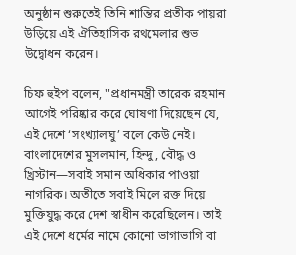অনুষ্ঠান শুরুতেই তিনি শান্তির প্রতীক পায়রা উড়িয়ে এই ঐতিহাসিক রথমেলার শুভ উদ্বোধন করেন।

চিফ হুইপ বলেন, "প্রধানমন্ত্রী তারেক রহমান আগেই পরিষ্কার করে ঘোষণা দিয়েছেন যে, এই দেশে ‘সংখ্যালঘু’ বলে কেউ নেই। বাংলাদেশের মুসলমান, হিন্দু, বৌদ্ধ ও খ্রিস্টান—সবাই সমান অধিকার পাওয়া নাগরিক। অতীতে সবাই মিলে রক্ত দিয়ে মুক্তিযুদ্ধ করে দেশ স্বাধীন করেছিলেন। তাই এই দেশে ধর্মের নামে কোনো ভাগাভাগি বা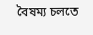বৈষম্য চলতে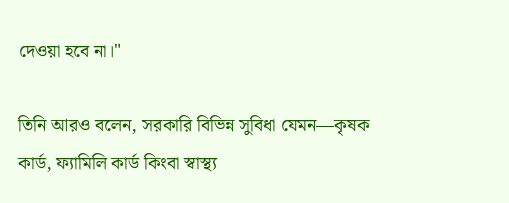দেওয়া হবে না।"

তিনি আরও বলেন, সরকারি বিভিন্ন সুবিধা যেমন—কৃষক কার্ড, ফ্যামিলি কার্ড কিংবা স্বাস্থ্য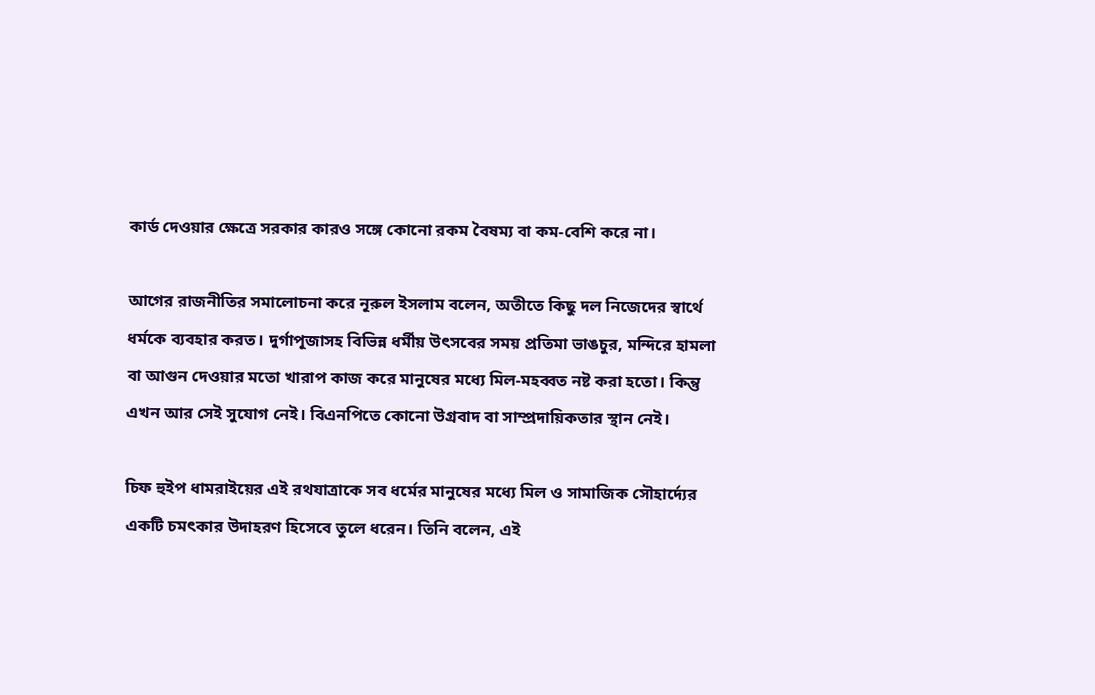কার্ড দেওয়ার ক্ষেত্রে সরকার কারও সঙ্গে কোনো রকম বৈষম্য বা কম-বেশি করে না।

আগের রাজনীতির সমালোচনা করে নূরুল ইসলাম বলেন, অতীতে কিছু দল নিজেদের স্বার্থে ধর্মকে ব্যবহার করত। দুর্গাপূজাসহ বিভিন্ন ধর্মীয় উৎসবের সময় প্রতিমা ভাঙচুর, মন্দিরে হামলা বা আগুন দেওয়ার মতো খারাপ কাজ করে মানুষের মধ্যে মিল-মহব্বত নষ্ট করা হতো। কিন্তু এখন আর সেই সুযোগ নেই। বিএনপিতে কোনো উগ্রবাদ বা সাম্প্রদায়িকতার স্থান নেই।

চিফ হুইপ ধামরাইয়ের এই রথযাত্রাকে সব ধর্মের মানুষের মধ্যে মিল ও সামাজিক সৌহার্দ্যের একটি চমৎকার উদাহরণ হিসেবে তুলে ধরেন। তিনি বলেন, এই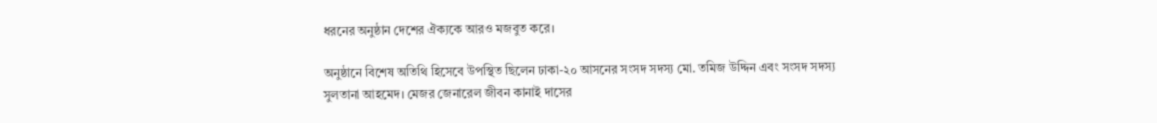ধরনের অনুষ্ঠান দেশের ঐক্যকে আরও মজবুত করে।

অনুষ্ঠানে বিশেষ অতিথি হিসেবে উপস্থিত ছিলেন ঢাকা-২০ আসনের সংসদ সদস্য মো. তমিজ উদ্দিন এবং সংসদ সদস্য সুলতানা আহমেদ। মেজর জেনারেল জীবন কানাই দাসের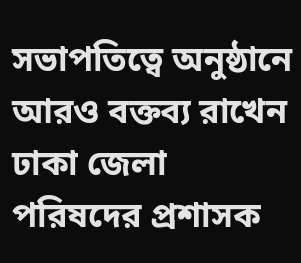সভাপতিত্বে অনুষ্ঠানে আরও বক্তব্য রাখেন ঢাকা জেলা পরিষদের প্রশাসক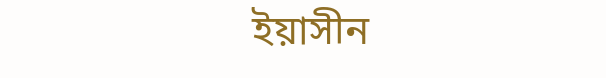ইয়াসীন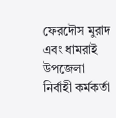ফেরদৌস মুরাদ এবং ধামরাই উপজেলা নির্বাহী কর্মকর্তা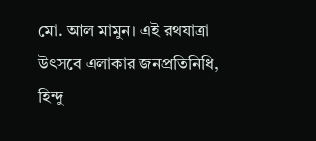মো. আল মামুন। এই রথযাত্রা উৎসবে এলাকার জনপ্রতিনিধি, হিন্দু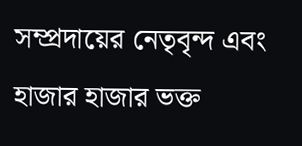সম্প্রদায়ের নেতৃবৃন্দ এবং হাজার হাজার ভক্ত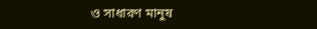ও সাধারণ মানুষ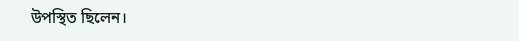উপস্থিত ছিলেন।